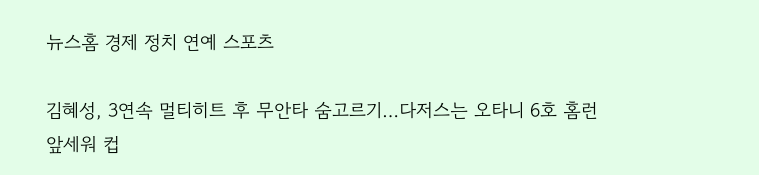뉴스홈 경제 정치 연예 스포츠

김혜성, 3연속 멀티히트 후 무안타 숨고르기…다저스는 오타니 6호 홈런 앞세워 컵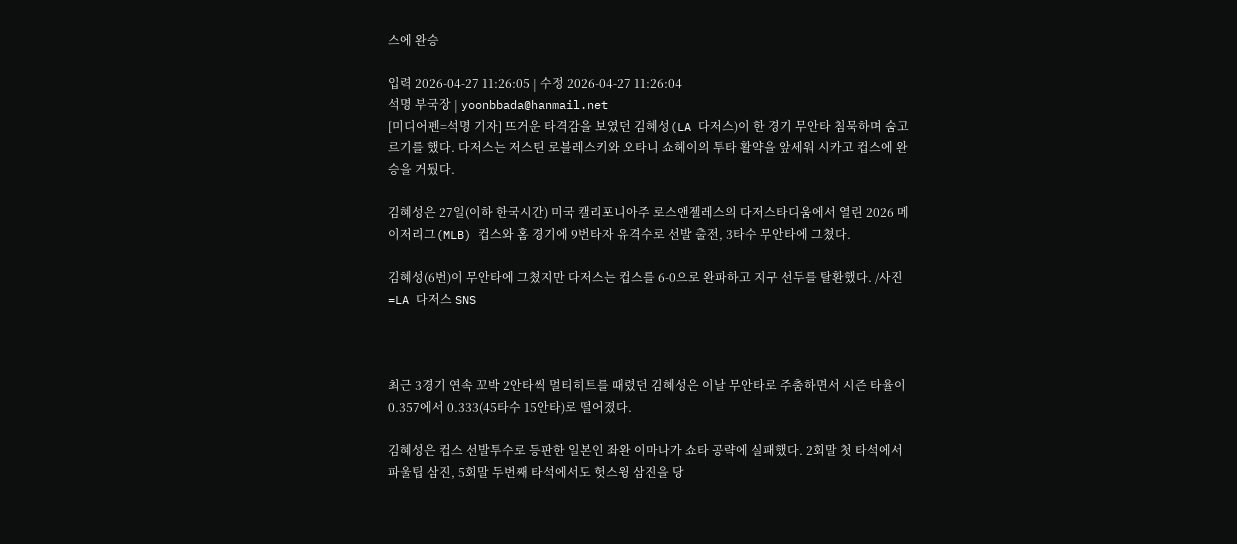스에 완승

입력 2026-04-27 11:26:05 | 수정 2026-04-27 11:26:04
석명 부국장 | yoonbbada@hanmail.net
[미디어펜=석명 기자] 뜨거운 타격감을 보였던 김혜성(LA 다저스)이 한 경기 무안타 침묵하며 숨고르기를 했다. 다저스는 저스틴 로블레스키와 오타니 쇼헤이의 투타 활약을 앞세워 시카고 컵스에 완승을 거뒀다.

김혜성은 27일(이하 한국시간) 미국 캘리포니아주 로스앤젤레스의 다저스타디움에서 열린 2026 메이저리그(MLB) 컵스와 홈 경기에 9번타자 유격수로 선발 출전, 3타수 무안타에 그쳤다.

김혜성(6번)이 무안타에 그쳤지만 다저스는 컵스를 6-0으로 완파하고 지구 선두를 탈환했다. /사진=LA 다저스 SNS



최근 3경기 연속 꼬박 2안타씩 멀티히트를 때렸던 김혜성은 이날 무안타로 주춤하면서 시즌 타율이 0.357에서 0.333(45타수 15안타)로 떨어졌다.

김혜성은 컵스 선발투수로 등판한 일본인 좌완 이마나가 쇼타 공략에 실패했다. 2회말 첫 타석에서 파울팁 삼진, 5회말 두번째 타석에서도 헛스윙 삼진을 당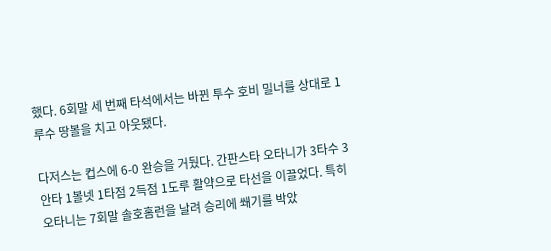했다. 6회말 세 번째 타석에서는 바뀐 투수 호비 밀너를 상대로 1루수 땅볼을 치고 아웃됐다.

다저스는 컵스에 6-0 완승을 거뒀다. 간판스타 오타니가 3타수 3안타 1볼넷 1타점 2득점 1도루 활약으로 타선을 이끌었다. 특히 오타니는 7회말 솔호홈런을 날려 승리에 쐐기를 박았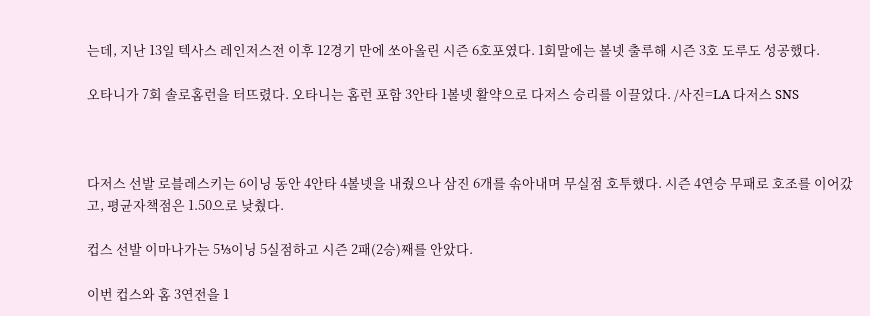는데, 지난 13일 텍사스 레인저스전 이후 12경기 만에 쏘아올린 시즌 6호포였다. 1회말에는 볼넷 출루해 시즌 3호 도루도 성공했다.

오타니가 7회 솔로홈런을 터뜨렸다. 오타니는 홈런 포함 3안타 1볼넷 활약으로 다저스 승리를 이끌었다. /사진=LA 다저스 SNS



다저스 선발 로블레스키는 6이닝 동안 4안타 4볼넷을 내줬으나 삼진 6개를 솎아내며 무실점 호투했다. 시즌 4연승 무패로 호조를 이어갔고, 평균자책점은 1.50으로 낮췄다.

컵스 선발 이마나가는 5⅓이닝 5실점하고 시즌 2패(2승)째를 안았다.

이번 컵스와 홈 3연전을 1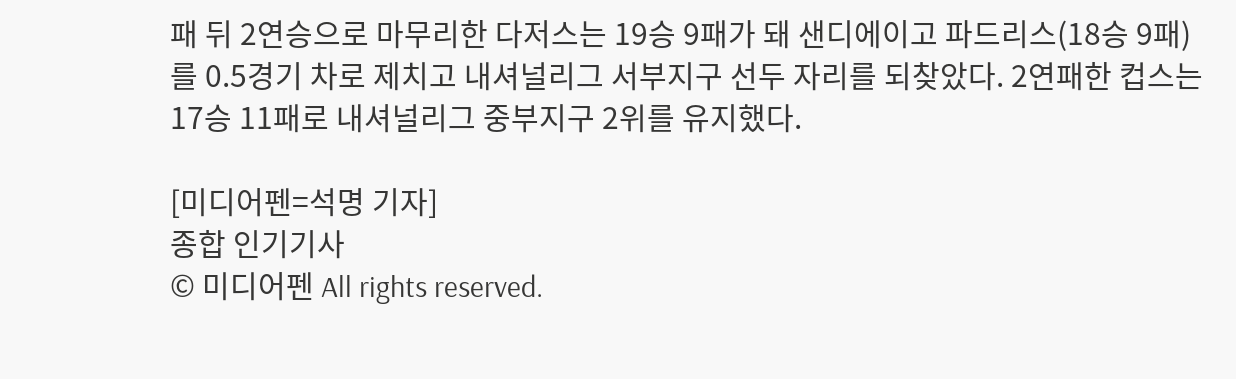패 뒤 2연승으로 마무리한 다저스는 19승 9패가 돼 샌디에이고 파드리스(18승 9패)를 0.5경기 차로 제치고 내셔널리그 서부지구 선두 자리를 되찾았다. 2연패한 컵스는 17승 11패로 내셔널리그 중부지구 2위를 유지했다.

[미디어펜=석명 기자]
종합 인기기사
© 미디어펜 All rights reserved.